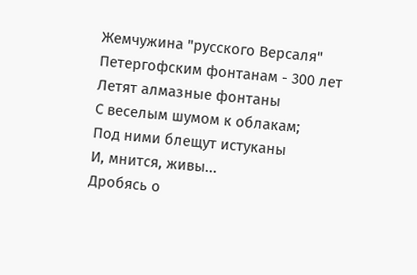Жемчужина "русского Версаля"
Петергофским фонтанам - 300 лет
Летят алмазные фонтаны
С веселым шумом к облакам;
Под ними блещут истуканы
И, мнится, живы...
Дробясь о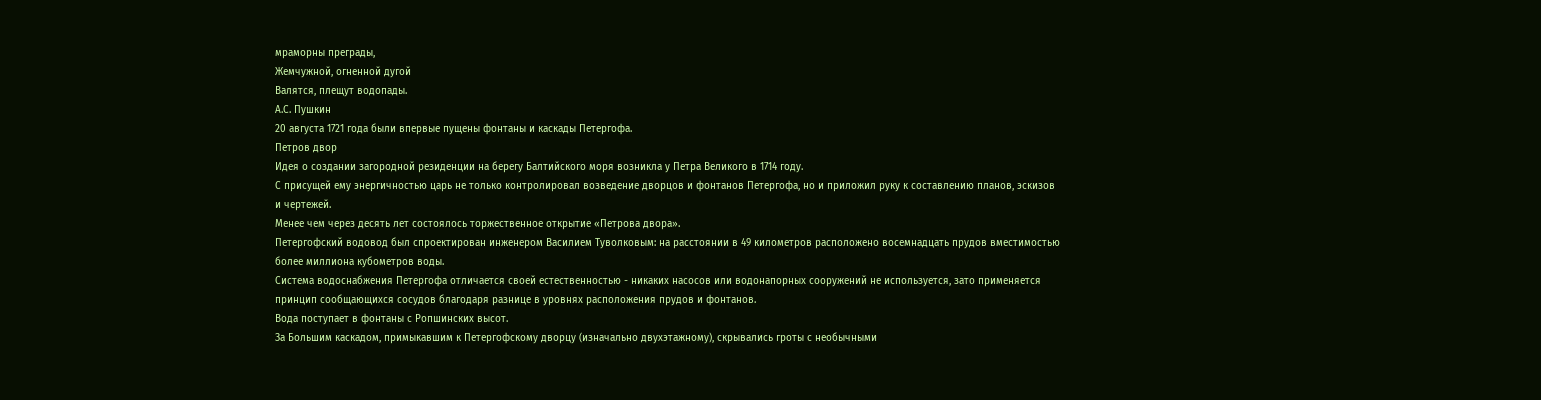мраморны преграды,
Жемчужной, огненной дугой
Валятся, плещут водопады.
А.С. Пушкин
20 августа 1721 года были впервые пущены фонтаны и каскады Петергофа.
Петров двор
Идея о создании загородной резиденции на берегу Балтийского моря возникла у Петра Великого в 1714 году.
С присущей ему энергичностью царь не только контролировал возведение дворцов и фонтанов Петергофа, но и приложил руку к составлению планов, эскизов и чертежей.
Менее чем через десять лет состоялось торжественное открытие «Петрова двора».
Петергофский водовод был спроектирован инженером Василием Туволковым: на расстоянии в 49 километров расположено восемнадцать прудов вместимостью более миллиона кубометров воды.
Система водоснабжения Петергофа отличается своей естественностью - никаких насосов или водонапорных сооружений не используется, зато применяется принцип сообщающихся сосудов благодаря разнице в уровнях расположения прудов и фонтанов.
Вода поступает в фонтаны с Ропшинских высот.
За Большим каскадом, примыкавшим к Петергофскому дворцу (изначально двухэтажному), скрывались гроты с необычными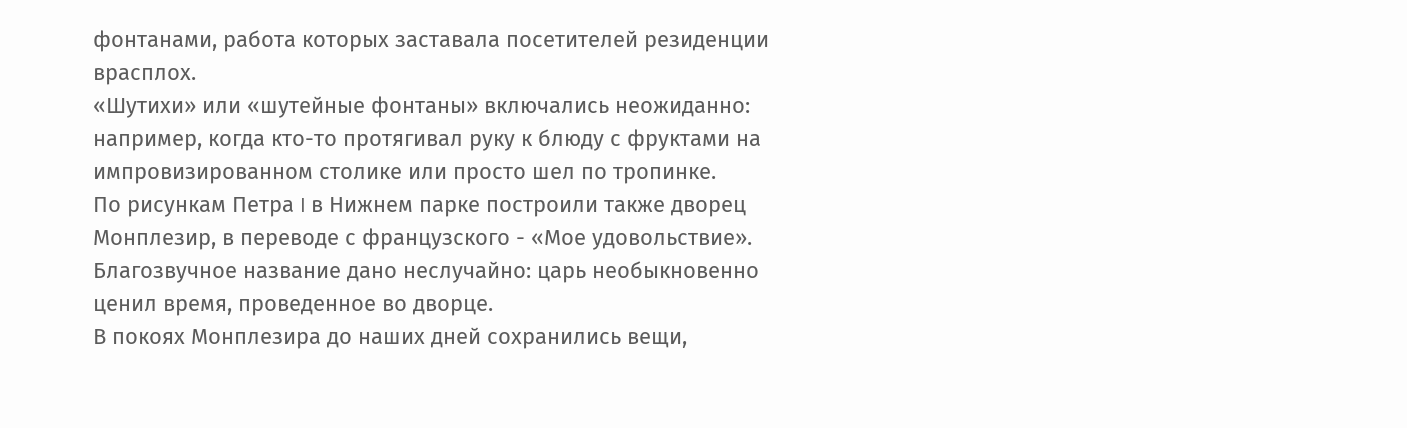фонтанами, работа которых заставала посетителей резиденции врасплох.
«Шутихи» или «шутейные фонтаны» включались неожиданно: например, когда кто-то протягивал руку к блюду с фруктами на импровизированном столике или просто шел по тропинке.
По рисункам Петра I в Нижнем парке построили также дворец Монплезир, в переводе с французского - «Мое удовольствие». Благозвучное название дано неслучайно: царь необыкновенно ценил время, проведенное во дворце.
В покоях Монплезира до наших дней сохранились вещи,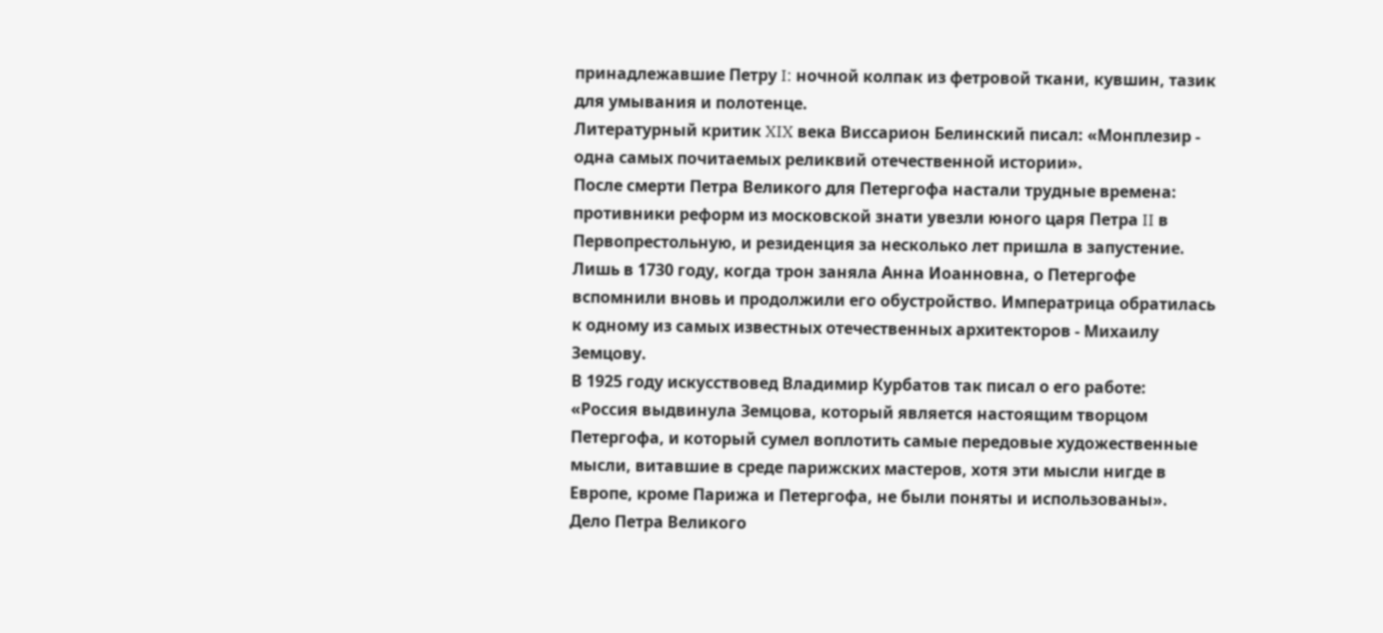принадлежавшие Петру I: ночной колпак из фетровой ткани, кувшин, тазик для умывания и полотенце.
Литературный критик XIX века Виссарион Белинский писал: «Монплезир - одна самых почитаемых реликвий отечественной истории».
После смерти Петра Великого для Петергофа настали трудные времена: противники реформ из московской знати увезли юного царя Петра II в Первопрестольную, и резиденция за несколько лет пришла в запустение.
Лишь в 1730 году, когда трон заняла Анна Иоанновна, о Петергофе вспомнили вновь и продолжили его обустройство. Императрица обратилась к одному из самых известных отечественных архитекторов - Михаилу Земцову.
В 1925 году искусствовед Владимир Курбатов так писал о его работе:
«Россия выдвинула Земцова, который является настоящим творцом Петергофа, и который сумел воплотить самые передовые художественные мысли, витавшие в среде парижских мастеров, хотя эти мысли нигде в Европе, кроме Парижа и Петергофа, не были поняты и использованы».
Дело Петра Великого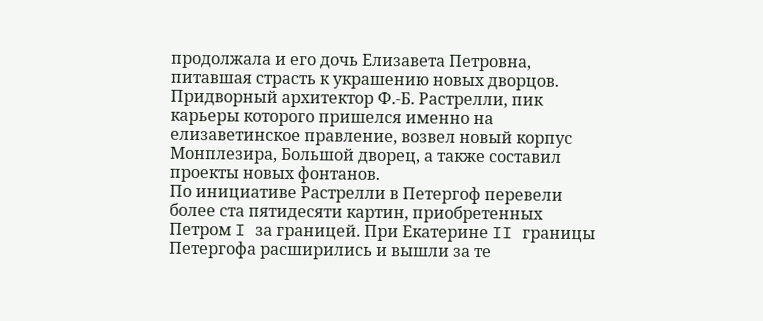продолжала и его дочь Елизавета Петровна, питавшая страсть к украшению новых дворцов.
Придворный архитектор Ф.-Б. Растрелли, пик карьеры которого пришелся именно на елизаветинское правление, возвел новый корпус Монплезира, Большой дворец, а также составил проекты новых фонтанов.
По инициативе Растрелли в Петергоф перевели более ста пятидесяти картин, приобретенных Петром I за границей. При Екатерине II границы Петергофа расширились и вышли за те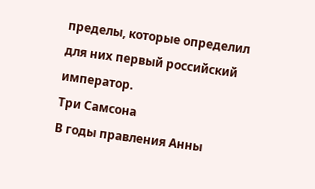пределы, которые определил для них первый российский император.
Три Самсона
В годы правления Анны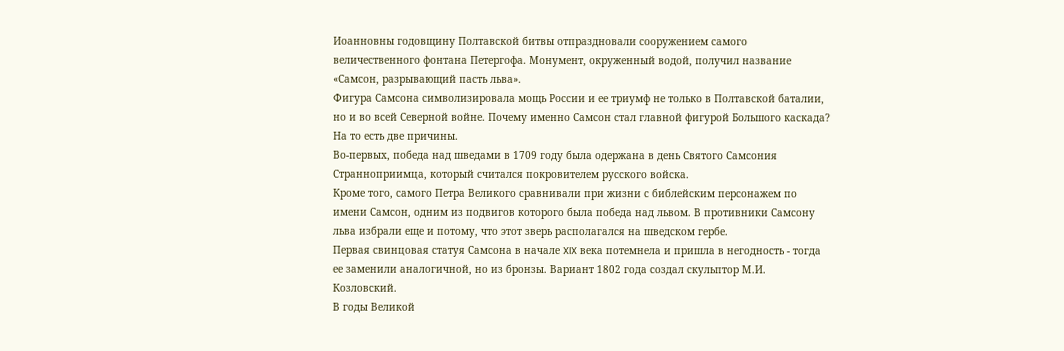Иоанновны годовщину Полтавской битвы отпраздновали сооружением самого величественного фонтана Петергофа. Монумент, окруженный водой, получил название «Самсон, разрывающий пасть льва».
Фигура Самсона символизировала мощь России и ее триумф не только в Полтавской баталии, но и во всей Северной войне. Почему именно Самсон стал главной фигурой Большого каскада? На то есть две причины.
Во-первых, победа над шведами в 1709 году была одержана в день Святого Самсония Странноприимца, который считался покровителем русского войска.
Кроме того, самого Петра Великого сравнивали при жизни с библейским персонажем по имени Самсон, одним из подвигов которого была победа над львом. В противники Самсону льва избрали еще и потому, что этот зверь располагался на шведском гербе.
Первая свинцовая статуя Самсона в начале XIX века потемнела и пришла в негодность - тогда ее заменили аналогичной, но из бронзы. Вариант 1802 года создал скульптор М.И. Козловский.
В годы Великой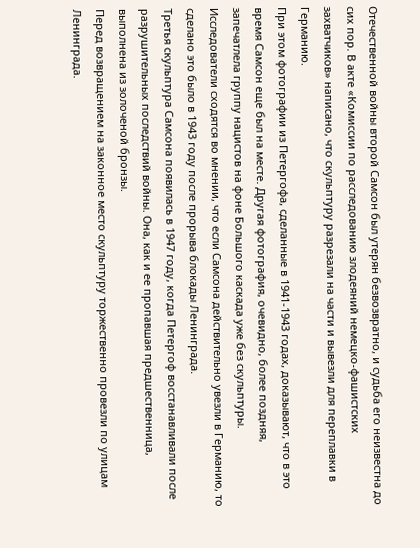Отечественной войны второй Самсон был утерян безвозвратно, и судьба его неизвестна до сих пор. В акте «Комиссии по расследованию злодеяний немецко-фашистских захватчиков» написано, что скульптуру разрезали на части и вывезли для переплавки в Германию.
При этом фотографии из Петергофа, сделанные в 1941-1943 годах, доказывают, что в это время Самсон еще был на месте. Другая фотография, очевидно, более поздняя, запечатлела группу нацистов на фоне Большого каскада уже без скульптуры.
Исследователи сходятся во мнении, что если Самсона действительно увезли в Германию, то сделано это было в 1943 году после прорыва блокады Ленинграда.
Третья скульптура Самсона появилась в 1947 году, когда Петергоф восстанавливали после разрушительных последствий войны. Она, как и ее пропавшая предшественница, выполнена из золоченой бронзы.
Перед возвращением на законное место скульптуру торжественно провезли по улицам Ленинграда.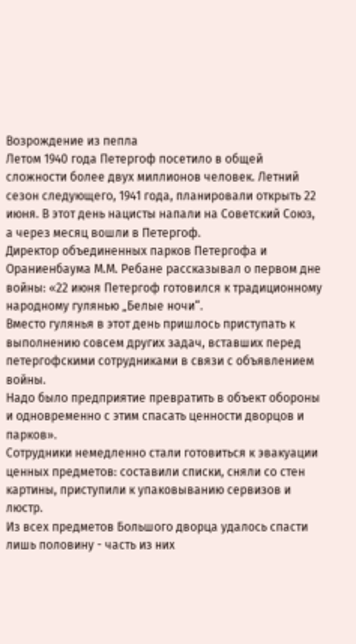Возрождение из пепла
Летом 1940 года Петергоф посетило в общей сложности более двух миллионов человек. Летний сезон следующего, 1941 года, планировали открыть 22 июня. В этот день нацисты напали на Советский Союз, а через месяц вошли в Петергоф.
Директор объединенных парков Петергофа и Ораниенбаума М.М. Ребане рассказывал о первом дне войны: «22 июня Петергоф готовился к традиционному народному гулянью „Белые ночи“.
Вместо гулянья в этот день пришлось приступать к выполнению совсем других задач, вставших перед петергофскими сотрудниками в связи с объявлением войны.
Надо было предприятие превратить в объект обороны и одновременно с этим спасать ценности дворцов и парков».
Сотрудники немедленно стали готовиться к эвакуации ценных предметов: составили списки, сняли со стен картины, приступили к упаковыванию сервизов и люстр.
Из всех предметов Большого дворца удалось спасти лишь половину - часть из них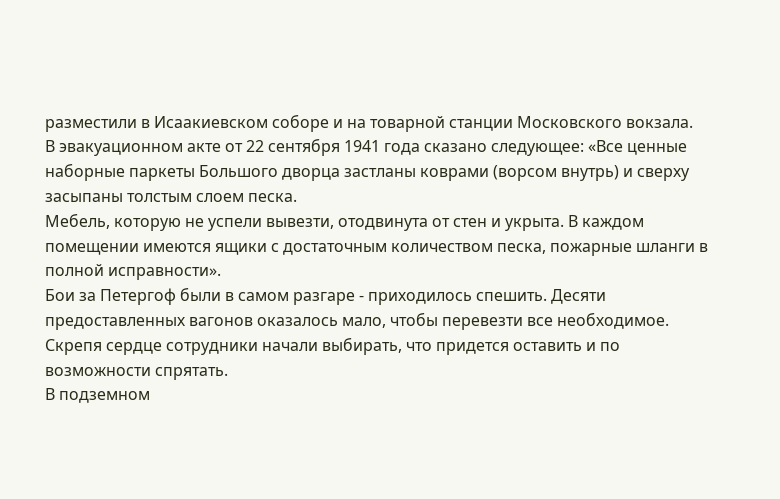разместили в Исаакиевском соборе и на товарной станции Московского вокзала.
В эвакуационном акте от 22 сентября 1941 года сказано следующее: «Все ценные наборные паркеты Большого дворца застланы коврами (ворсом внутрь) и сверху засыпаны толстым слоем песка.
Мебель, которую не успели вывезти, отодвинута от стен и укрыта. В каждом помещении имеются ящики с достаточным количеством песка, пожарные шланги в полной исправности».
Бои за Петергоф были в самом разгаре - приходилось спешить. Десяти предоставленных вагонов оказалось мало, чтобы перевезти все необходимое. Скрепя сердце сотрудники начали выбирать, что придется оставить и по возможности спрятать.
В подземном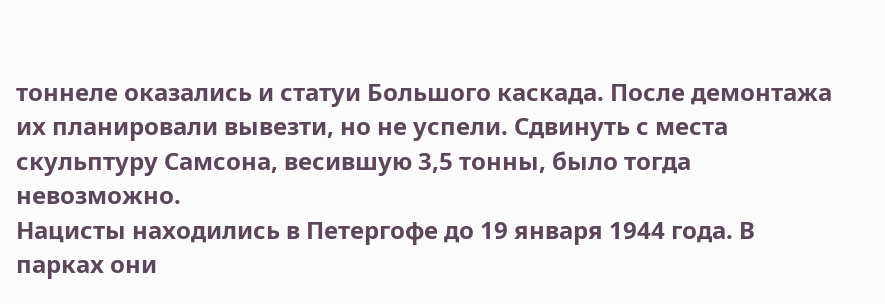тоннеле оказались и статуи Большого каскада. После демонтажа их планировали вывезти, но не успели. Сдвинуть с места скульптуру Самсона, весившую 3,5 тонны, было тогда невозможно.
Нацисты находились в Петергофе до 19 января 1944 года. В парках они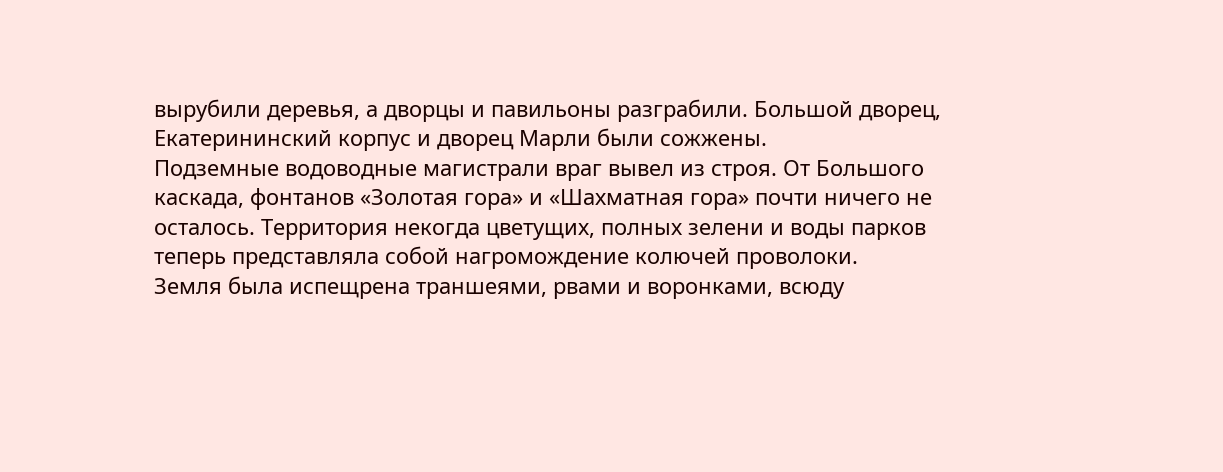вырубили деревья, а дворцы и павильоны разграбили. Большой дворец, Екатерининский корпус и дворец Марли были сожжены.
Подземные водоводные магистрали враг вывел из строя. От Большого каскада, фонтанов «Золотая гора» и «Шахматная гора» почти ничего не осталось. Территория некогда цветущих, полных зелени и воды парков теперь представляла собой нагромождение колючей проволоки.
Земля была испещрена траншеями, рвами и воронками, всюду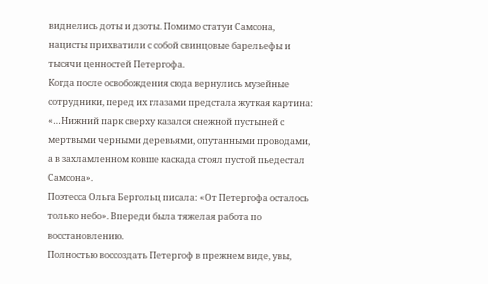виднелись доты и дзоты. Помимо статуи Самсона, нацисты прихватили с собой свинцовые барельефы и тысячи ценностей Петергофа.
Когда после освобождения сюда вернулись музейные сотрудники, перед их глазами предстала жуткая картина:
«…Нижний парк сверху казался снежной пустыней с мертвыми черными деревьями, опутанными проводами, а в захламленном ковше каскада стоял пустой пьедестал Самсона».
Поэтесса Ольга Бергольц писала: «От Петергофа осталось только небо». Впереди была тяжелая работа по восстановлению.
Полностью воссоздать Петергоф в прежнем виде, увы,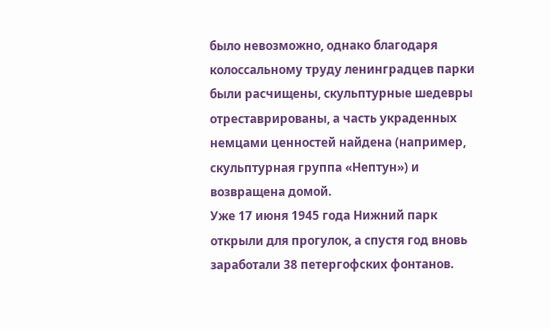было невозможно, однако благодаря колоссальному труду ленинградцев парки были расчищены, скульптурные шедевры отреставрированы, а часть украденных немцами ценностей найдена (например, скульптурная группа «Нептун») и возвращена домой.
Уже 17 июня 1945 года Нижний парк открыли для прогулок, а спустя год вновь заработали 38 петергофских фонтанов.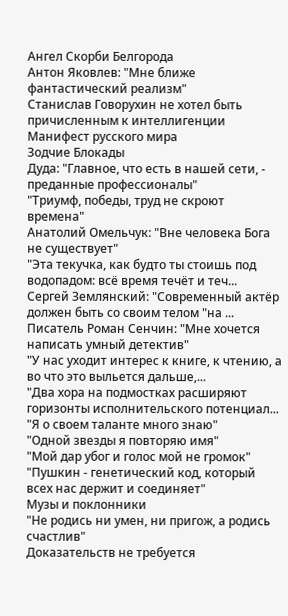Ангел Скорби Белгорода
Антон Яковлев: "Мне ближе фантастический реализм"
Станислав Говорухин не хотел быть причисленным к интеллигенции
Манифест русского мира
Зодчие Блокады
Дуда: "Главное, что есть в нашей сети, - преданные профессионалы"
"Триумф, победы, труд не скроют времена"
Анатолий Омельчук: "Вне человека Бога не существует"
"Эта текучка, как будто ты стоишь под водопадом: всё время течёт и теч...
Сергей Землянский: "Современный актёр должен быть со своим телом "на ...
Писатель Роман Сенчин: "Мне хочется написать умный детектив"
"У нас уходит интерес к книге, к чтению, а во что это выльется дальше,...
"Два хора на подмостках расширяют горизонты исполнительского потенциал...
"Я о своем таланте много знаю"
"Одной звезды я повторяю имя"
"Мой дар убог и голос мой не громок"
"Пушкин - генетический код, который всех нас держит и соединяет"
Музы и поклонники
"Не родись ни умен, ни пригож, а родись счастлив"
Доказательств не требуется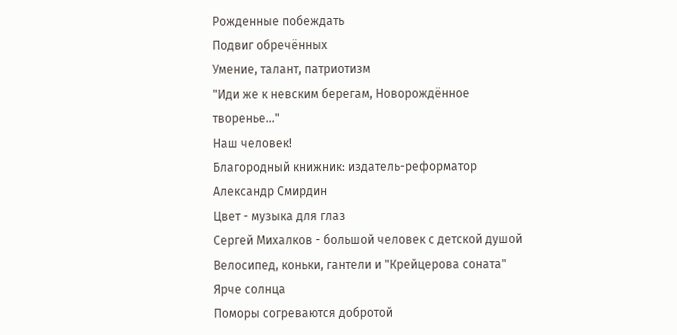Рожденные побеждать
Подвиг обречённых
Умение, талант, патриотизм
"Иди же к невским берегам, Новорождённое творенье…"
Наш человек!
Благородный книжник: издатель-реформатор Александр Смирдин
Цвет - музыка для глаз
Сергей Михалков - большой человек с детской душой
Велосипед, коньки, гантели и "Крейцерова соната"
Ярче солнца
Поморы согреваются добротой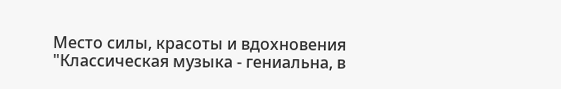Место силы, красоты и вдохновения
"Классическая музыка - гениальна, в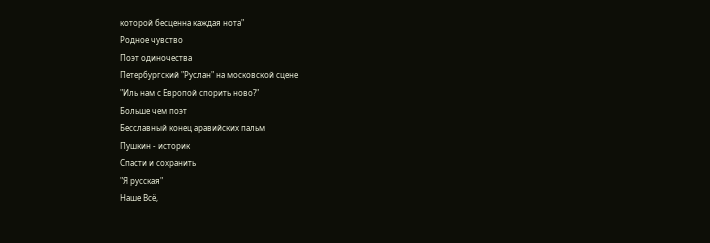которой бесценна каждая нота"
Родное чувство
Поэт одиночества
Петербургский "Руслан" на московской сцене
"Иль нам с Европой спорить ново?"
Больше чем поэт
Бесславный конец аравийских пальм
Пушкин - историк
Спасти и сохранить
"Я русская"
Наше Всё,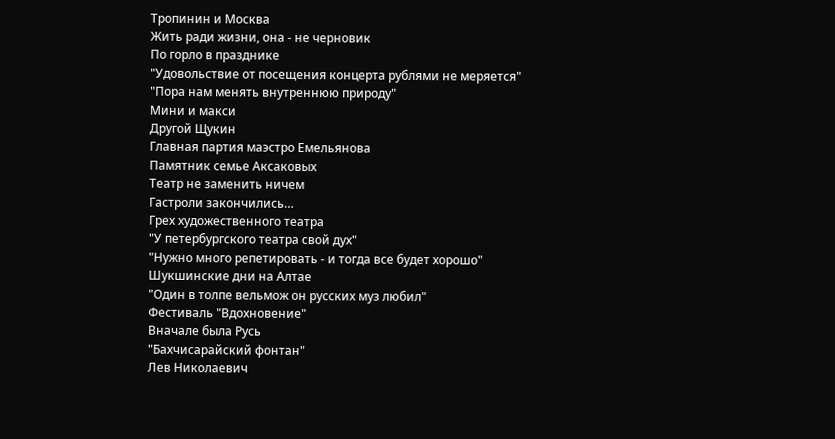Тропинин и Москва
Жить ради жизни, она - не черновик
По горло в празднике
"Удовольствие от посещения концерта рублями не меряется"
"Пора нам менять внутреннюю природу"
Мини и макси
Другой Щукин
Главная партия маэстро Емельянова
Памятник семье Аксаковых
Театр не заменить ничем
Гастроли закончились…
Грех художественного театра
"У петербургского театра свой дух"
"Нужно много репетировать - и тогда все будет хорошо"
Шукшинские дни на Алтае
"Один в толпе вельмож он русских муз любил"
Фестиваль "Вдохновение"
Вначале была Русь
"Бахчисарайский фонтан"
Лев Николаевич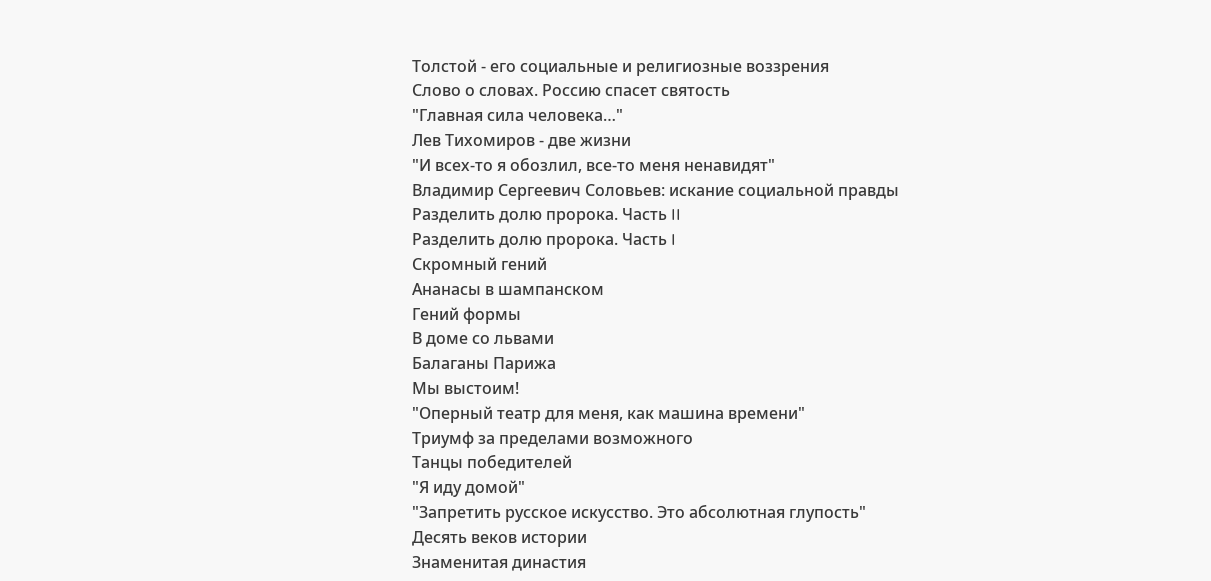Толстой - его социальные и религиозные воззрения
Слово о словах. Россию спасет святость
"Главная сила человека…"
Лев Тихомиров - две жизни
"И всех-то я обозлил, все-то меня ненавидят"
Владимир Сергеевич Соловьев: искание социальной правды
Разделить долю пророка. Часть II
Разделить долю пророка. Часть I
Скромный гений
Ананасы в шампанском
Гений формы
В доме со львами
Балаганы Парижа
Мы выстоим!
"Оперный театр для меня, как машина времени"
Триумф за пределами возможного
Танцы победителей
"Я иду домой"
"Запретить русское искусство. Это абсолютная глупость"
Десять веков истории
Знаменитая династия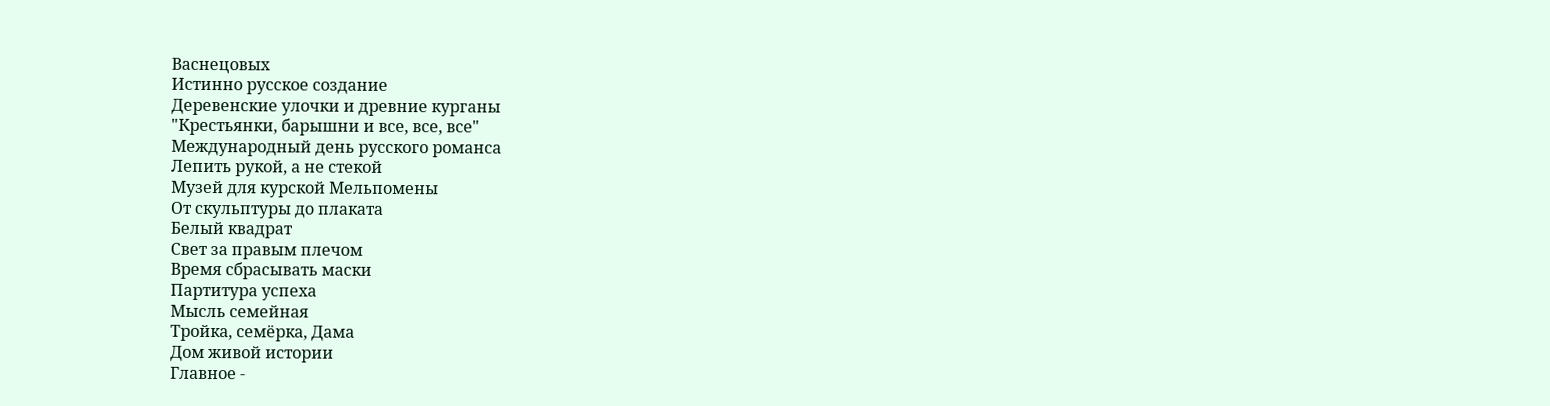Васнецовых
Истинно русское создание
Деревенские улочки и древние курганы
"Крестьянки, барышни и все, все, все"
Международный день русского романса
Лепить рукой, а не стекой
Музей для курской Мельпомены
От скульптуры до плаката
Белый квадрат
Свет за правым плечом
Время сбрасывать маски
Партитура успеха
Мысль семейная
Тройка, семёрка, Дама
Дом живой истории
Главное -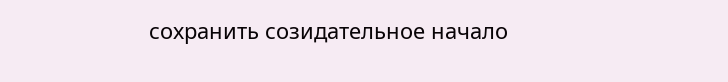сохранить созидательное начало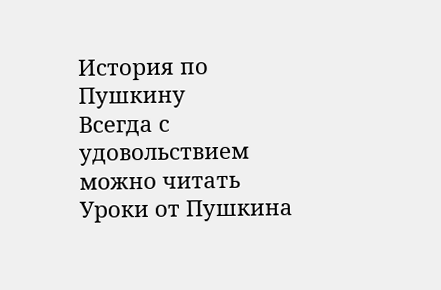История по Пушкину
Всегда с удовольствием можно читать
Уроки от Пушкина